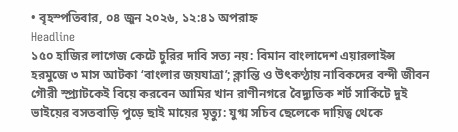• বৃহস্পতিবার, ০৪ জুন ২০২৬, ১২:৪১ অপরাহ্ন
Headline
১৫০ হাজির লাগেজ কেটে চুরির দাবি সত্য নয়: বিমান বাংলাদেশ এয়ারলাইন্স হরমুজে ৩ মাস আটকা ‘বাংলার জয়যাত্রা’; ক্লান্তি ও উৎকণ্ঠায় নাবিকদের বন্দী জীবন গৌরী স্প্র্যাটকেই বিয়ে করবেন আমির খান রাণীনগরে বৈদ্যুতিক শর্ট সার্কিটে দুই ভাইয়ের বসতবাড়ি পুড়ে ছাই মায়ের মৃত্যু: যুগ্ম সচিব ছেলেকে দায়িত্ব থেকে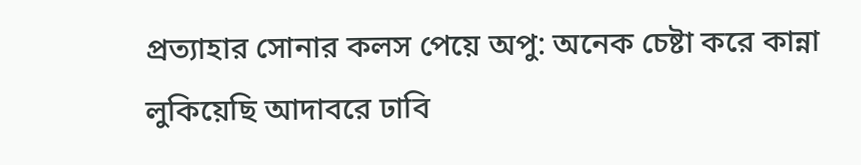প্রত্যাহার সোনার কলস পেয়ে অপু: অনেক চেষ্টা করে কান্না লুকিয়েছি আদাবরে ঢাবি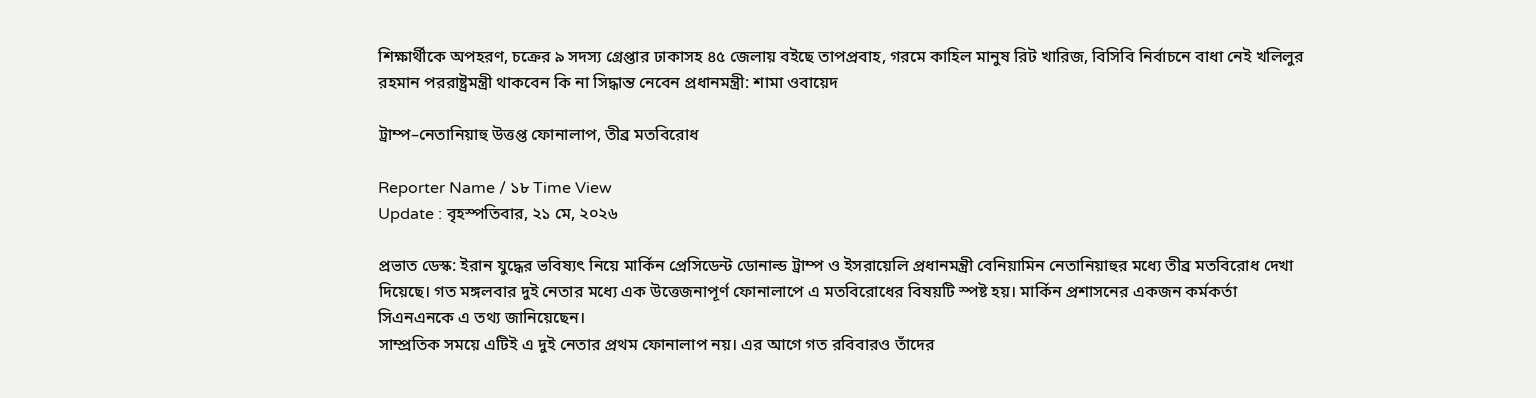শিক্ষার্থীকে অপহরণ, চক্রের ৯ সদস্য গ্রেপ্তার ঢাকাসহ ৪৫ জেলায় বইছে তাপপ্রবাহ, গরমে কাহিল মানুষ রিট খারিজ, বিসিবি নির্বাচনে বাধা নেই খলিলুর রহমান পররাষ্ট্রমন্ত্রী থাকবেন কি না সিদ্ধান্ত নেবেন প্রধানমন্ত্রী: শামা ওবায়েদ

ট্রাম্প–নেতানিয়াহু উত্তপ্ত ফোনালাপ, তীব্র মতবিরোধ

Reporter Name / ১৮ Time View
Update : বৃহস্পতিবার, ২১ মে, ২০২৬

প্রভাত ডেস্ক: ইরান যুদ্ধের ভবিষ্যৎ নিয়ে মার্কিন প্রেসিডেন্ট ডোনাল্ড ট্রাম্প ও ইসরায়েলি প্রধানমন্ত্রী বেনিয়ামিন নেতানিয়াহুর মধ্যে তীব্র মতবিরোধ দেখা দিয়েছে। গত মঙ্গলবার দুই নেতার মধ্যে এক উত্তেজনাপূর্ণ ফোনালাপে এ মতবিরোধের বিষয়টি স্পষ্ট হয়। মার্কিন প্রশাসনের একজন কর্মকর্তা সিএনএনকে এ তথ্য জানিয়েছেন।
সাম্প্রতিক সময়ে এটিই এ দুই নেতার প্রথম ফোনালাপ নয়। এর আগে গত রবিবারও তাঁদের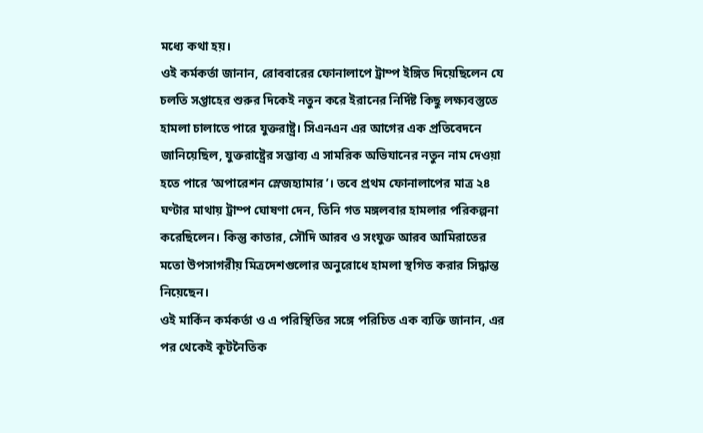মধ্যে কথা হয়।
ওই কর্মকর্তা জানান, রোববারের ফোনালাপে ট্রাম্প ইঙ্গিত দিয়েছিলেন যে চলতি সপ্তাহের শুরুর দিকেই নতুন করে ইরানের নির্দিষ্ট কিছু লক্ষ্যবস্তুতে হামলা চালাতে পারে যুক্তরাষ্ট্র। সিএনএন এর আগের এক প্রতিবেদনে জানিয়েছিল, যুক্তরাষ্ট্রের সম্ভাব্য এ সামরিক অভিযানের নতুন নাম দেওয়া হতে পারে ‘অপারেশন স্লেজহ্যামার’। তবে প্রথম ফোনালাপের মাত্র ২৪ ঘণ্টার মাথায় ট্রাম্প ঘোষণা দেন, তিনি গত মঙ্গলবার হামলার পরিকল্পনা করেছিলেন। কিন্তু কাতার, সৌদি আরব ও সংযুক্ত আরব আমিরাতের মতো উপসাগরীয় মিত্রদেশগুলোর অনুরোধে হামলা স্থগিত করার সিদ্ধান্ত নিয়েছেন।
ওই মার্কিন কর্মকর্তা ও এ পরিস্থিতির সঙ্গে পরিচিত এক ব্যক্তি জানান, এর পর থেকেই কূটনৈতিক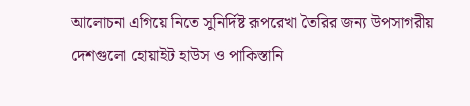আলোচনা এগিয়ে নিতে সুনির্দিষ্ট রূপরেখা তৈরির জন্য উপসাগরীয় দেশগুলো হোয়াইট হাউস ও পাকিস্তানি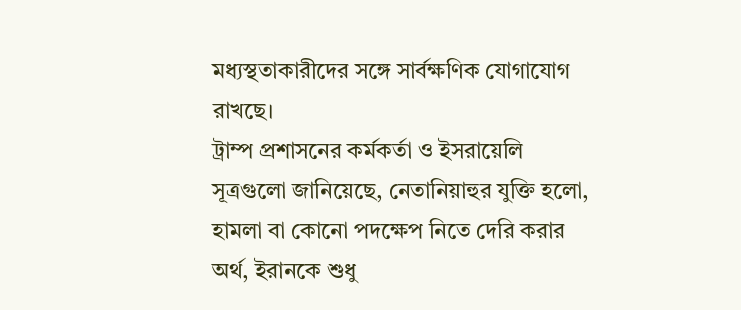মধ্যস্থতাকারীদের সঙ্গে সার্বক্ষণিক যোগাযোগ রাখছে।
ট্রাম্প প্রশাসনের কর্মকর্তা ও ইসরায়েলি সূত্রগুলো জানিয়েছে, নেতানিয়াহুর যুক্তি হলো, হামলা বা কোনো পদক্ষেপ নিতে দেরি করার অর্থ, ইরানকে শুধু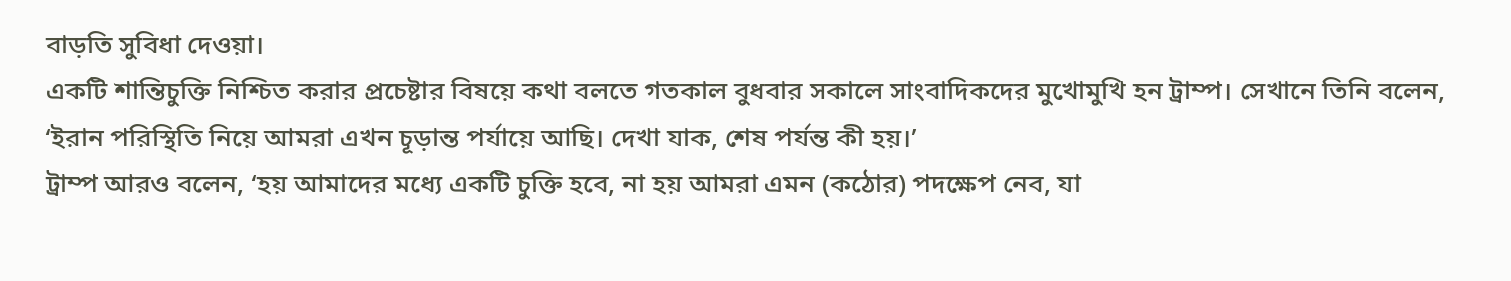বাড়তি সুবিধা দেওয়া।
একটি শান্তিচুক্তি নিশ্চিত করার প্রচেষ্টার বিষয়ে কথা বলতে গতকাল বুধবার সকালে সাংবাদিকদের মুখোমুখি হন ট্রাম্প। সেখানে তিনি বলেন, ‘ইরান পরিস্থিতি নিয়ে আমরা এখন চূড়ান্ত পর্যায়ে আছি। দেখা যাক, শেষ পর্যন্ত কী হয়।’
ট্রাম্প আরও বলেন, ‘হয় আমাদের মধ্যে একটি চুক্তি হবে, না হয় আমরা এমন (কঠোর) পদক্ষেপ নেব, যা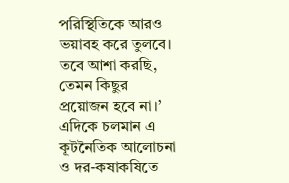পরিস্থিতিকে আরও ভয়াবহ করে তুলবে। তবে আশা করছি, তেমন কিছুর প্রয়োজন হবে না।’
এদিকে চলমান এ কূটনৈতিক আলোচনা ও দর-কষাকষিতে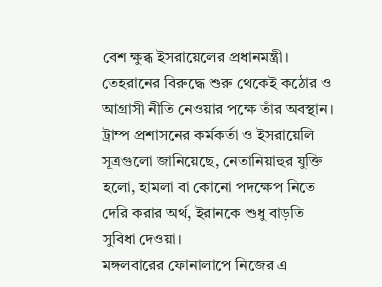বেশ ক্ষুব্ধ ইসরায়েলের প্রধানমন্ত্রী। তেহরানের বিরুদ্ধে শুরু থেকেই কঠোর ও আগ্রাসী নীতি নেওয়ার পক্ষে তাঁর অবস্থান। ট্রাম্প প্রশাসনের কর্মকর্তা ও ইসরায়েলি সূত্রগুলো জানিয়েছে, নেতানিয়াহুর যুক্তি হলো, হামলা বা কোনো পদক্ষেপ নিতে দেরি করার অর্থ, ইরানকে শুধু বাড়তি সুবিধা দেওয়া।
মঙ্গলবারের ফোনালাপে নিজের এ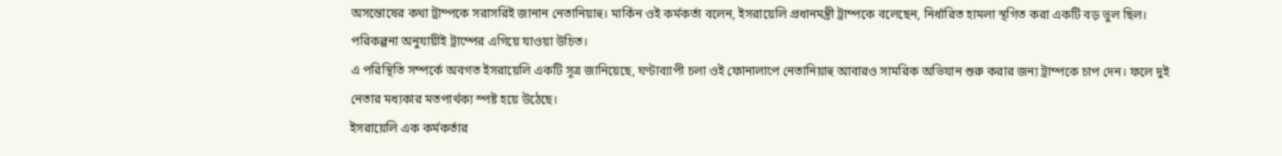অসন্তোষের কথা ট্রাম্পকে সরাসরিই জানান নেতানিয়াহু। মার্কিন ওই কর্মকর্তা বলেন, ইসরায়েলি প্রধানমন্ত্রী ট্রাম্পকে বলেছেন, নির্ধারিত হামলা স্থগিত করা একটি বড় ভুল ছিল। পরিকল্পনা অনুযায়ীই ট্রাম্পের এগিয়ে যাওয়া উচিত।
এ পরিস্থিতি সম্পর্কে অবগত ইসরায়েলি একটি সূত্র জানিয়েছে, ঘণ্টাব্যাপী চলা ওই ফোনালাপে নেতানিয়াহু আবারও সামরিক অভিযান শুরু করার জন্য ট্রাম্পকে চাপ দেন। ফলে দুই নেতার মধ্যকার মতপার্থক্য স্পষ্ট হয়ে উঠেছে।
ইসরায়েলি এক কর্মকর্তার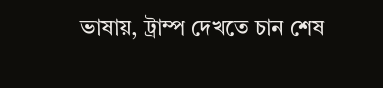ভাষায়, ট্রাম্প দেখতে চান শেষ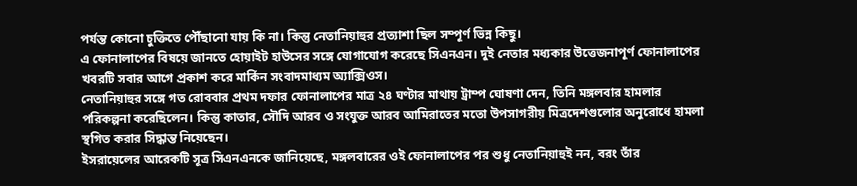পর্যন্ত কোনো চুক্তিতে পৌঁছানো যায় কি না। কিন্তু নেতানিয়াহুর প্রত্যাশা ছিল সম্পূর্ণ ভিন্ন কিছু।
এ ফোনালাপের বিষয়ে জানতে হোয়াইট হাউসের সঙ্গে যোগাযোগ করেছে সিএনএন। দুই নেতার মধ্যকার উত্তেজনাপূর্ণ ফোনালাপের খবরটি সবার আগে প্রকাশ করে মার্কিন সংবাদমাধ্যম অ্যাক্সিওস।
নেতানিয়াহুর সঙ্গে গত রোববার প্রথম দফার ফোনালাপের মাত্র ২৪ ঘণ্টার মাথায় ট্রাম্প ঘোষণা দেন, তিনি মঙ্গলবার হামলার পরিকল্পনা করেছিলেন। কিন্তু কাতার, সৌদি আরব ও সংযুক্ত আরব আমিরাতের মতো উপসাগরীয় মিত্রদেশগুলোর অনুরোধে হামলা স্থগিত করার সিদ্ধান্ত নিয়েছেন।
ইসরায়েলের আরেকটি সূত্র সিএনএনকে জানিয়েছে, মঙ্গলবারের ওই ফোনালাপের পর শুধু নেতানিয়াহুই নন, বরং তাঁর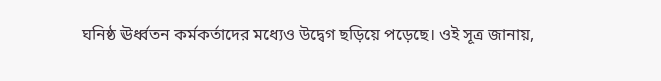ঘনিষ্ঠ ঊর্ধ্বতন কর্মকর্তাদের মধ্যেও উদ্বেগ ছড়িয়ে পড়েছে। ওই সূত্র জানায়,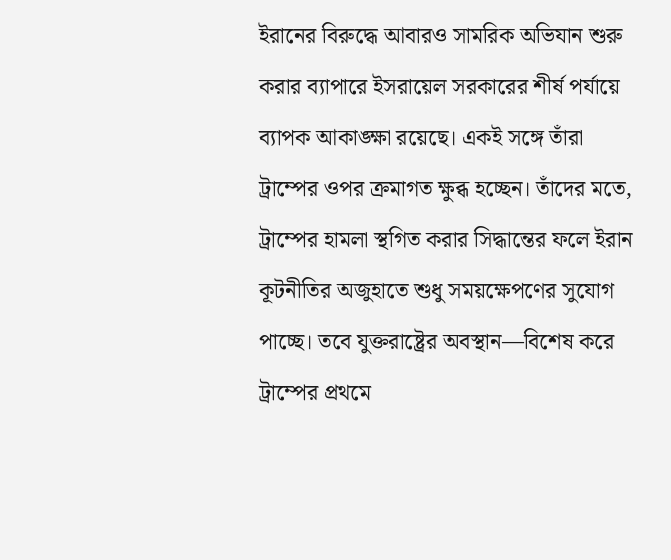ইরানের বিরুদ্ধে আবারও সামরিক অভিযান শুরু করার ব্যাপারে ইসরায়েল সরকারের শীর্ষ পর্যায়ে ব্যাপক আকাঙ্ক্ষা রয়েছে। একই সঙ্গে তাঁরা ট্রাম্পের ওপর ক্রমাগত ক্ষুব্ধ হচ্ছেন। তাঁদের মতে, ট্রাম্পের হামলা স্থগিত করার সিদ্ধান্তের ফলে ইরান কূটনীতির অজুহাতে শুধু সময়ক্ষেপণের সুযোগ পাচ্ছে। তবে যুক্তরাষ্ট্রের অবস্থান—বিশেষ করে ট্রাম্পের প্রথমে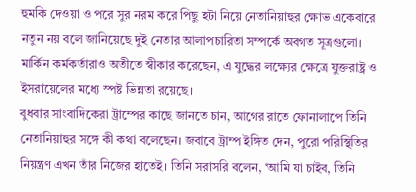হুমকি দেওয়া ও পরে সুর নরম করে পিছু হটা নিয়ে নেতানিয়াহুর ক্ষোভ একেবারে নতুন নয় বলে জানিয়েছে দুই নেতার আলাপচারিতা সম্পর্কে অবগত সূত্রগুলো। মার্কিন কর্মকর্তারাও অতীতে স্বীকার করেছেন, এ যুদ্ধের লক্ষ্যের ক্ষেত্রে যুক্তরাষ্ট্র ও ইসরায়েলের মধ্যে স্পষ্ট ভিন্নতা রয়েছে।
বুধবার সাংবাদিকেরা ট্রাম্পের কাছে জানতে চান, আগের রাতে ফোনালাপে তিনি নেতানিয়াহুর সঙ্গে কী কথা বলেছেন। জবাবে ট্রাম্প ইঙ্গিত দেন, পুরো পরিস্থিতির নিয়ন্ত্রণ এখন তাঁর নিজের হাতেই। তিনি সরাসরি বলেন, ‘আমি যা চাইব, তিনি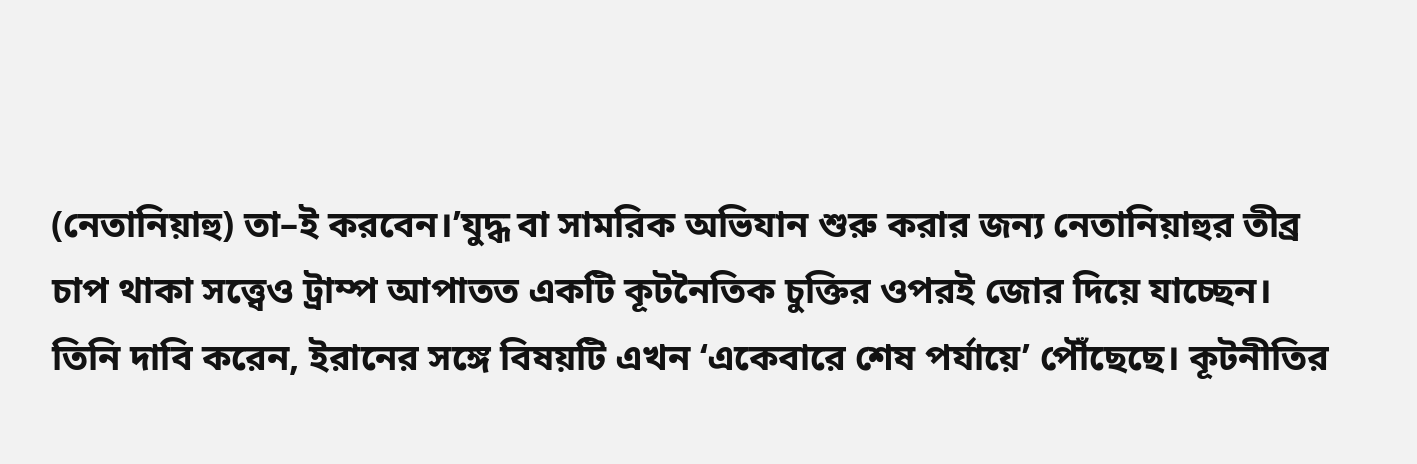(নেতানিয়াহু) তা–ই করবেন।’যুদ্ধ বা সামরিক অভিযান শুরু করার জন্য নেতানিয়াহুর তীব্র চাপ থাকা সত্ত্বেও ট্রাম্প আপাতত একটি কূটনৈতিক চুক্তির ওপরই জোর দিয়ে যাচ্ছেন। তিনি দাবি করেন, ইরানের সঙ্গে বিষয়টি এখন ‘একেবারে শেষ পর্যায়ে’ পৌঁছেছে। কূটনীতির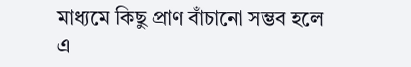মাধ্যমে কিছু প্রাণ বাঁচানো সম্ভব হলে এ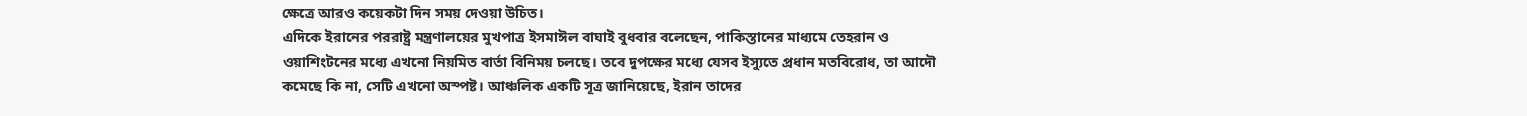ক্ষেত্রে আরও কয়েকটা দিন সময় দেওয়া উচিত।
এদিকে ইরানের পররাষ্ট্র মন্ত্রণালয়ের মুখপাত্র ইসমাঈল বাঘাই বুধবার বলেছেন, পাকিস্তানের মাধ্যমে তেহরান ও ওয়াশিংটনের মধ্যে এখনো নিয়মিত বার্তা বিনিময় চলছে। তবে দুপক্ষের মধ্যে যেসব ইস্যুতে প্রধান মতবিরোধ, তা আদৌ কমেছে কি না, সেটি এখনো অস্পষ্ট। আঞ্চলিক একটি সূত্র জানিয়েছে, ইরান তাদের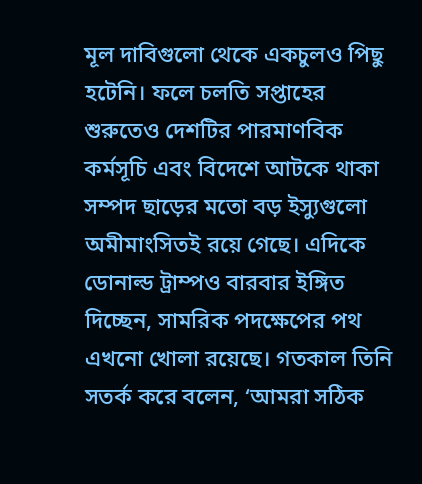মূল দাবিগুলো থেকে একচুলও পিছু হটেনি। ফলে চলতি সপ্তাহের শুরুতেও দেশটির পারমাণবিক কর্মসূচি এবং বিদেশে আটকে থাকা সম্পদ ছাড়ের মতো বড় ইস্যুগুলো অমীমাংসিতই রয়ে গেছে। এদিকে ডোনাল্ড ট্রাম্পও বারবার ইঙ্গিত দিচ্ছেন, সামরিক পদক্ষেপের পথ এখনো খোলা রয়েছে। গতকাল তিনি সতর্ক করে বলেন, ‘আমরা সঠিক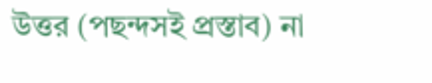উত্তর (পছন্দসই প্রস্তাব) না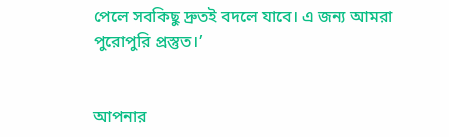পেলে সবকিছু দ্রুতই বদলে যাবে। এ জন্য আমরা পুরোপুরি প্রস্তুত।’


আপনার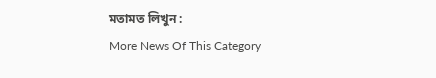মতামত লিখুন :
More News Of This Category